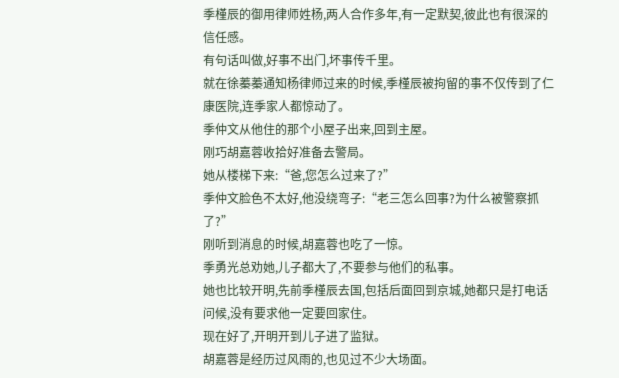季槿辰的御用律师姓杨,两人合作多年,有一定默契,彼此也有很深的信任感。
有句话叫做,好事不出门,坏事传千里。
就在徐蓁蓁通知杨律师过来的时候,季槿辰被拘留的事不仅传到了仁康医院,连季家人都惊动了。
季仲文从他住的那个小屋子出来,回到主屋。
刚巧胡嘉蓉收拾好准备去警局。
她从楼梯下来:“爸,您怎么过来了?”
季仲文脸色不太好,他没绕弯子:“老三怎么回事?为什么被警察抓了?”
刚听到消息的时候,胡嘉蓉也吃了一惊。
季勇光总劝她,儿子都大了,不要参与他们的私事。
她也比较开明,先前季槿辰去国,包括后面回到京城,她都只是打电话问候,没有要求他一定要回家住。
现在好了,开明开到儿子进了监狱。
胡嘉蓉是经历过风雨的,也见过不少大场面。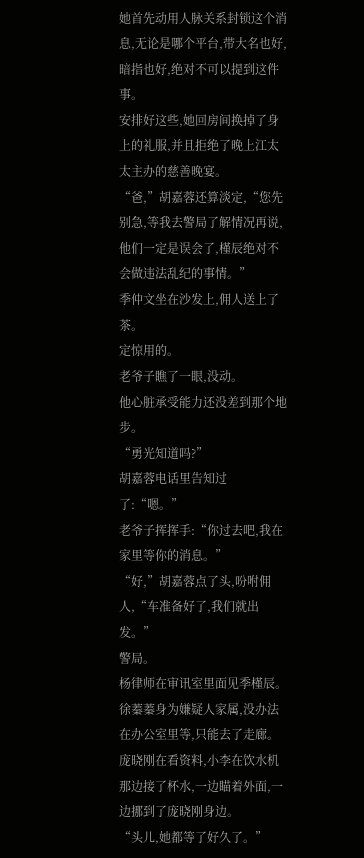她首先动用人脉关系封锁这个消息,无论是哪个平台,带大名也好,暗指也好,绝对不可以提到这件事。
安排好这些,她回房间换掉了身上的礼服,并且拒绝了晚上江太太主办的慈善晚宴。
“爸,”胡嘉蓉还算淡定,“您先别急,等我去警局了解情况再说,他们一定是误会了,槿辰绝对不会做违法乱纪的事情。”
季仲文坐在沙发上,佣人送上了茶。
定惊用的。
老爷子瞧了一眼,没动。
他心脏承受能力还没差到那个地步。
“勇光知道吗?”
胡嘉蓉电话里告知过了:“嗯。”
老爷子挥挥手:“你过去吧,我在家里等你的消息。”
“好,”胡嘉蓉点了头,吩咐佣人,“车准备好了,我们就出发。”
警局。
杨律师在审讯室里面见季槿辰。
徐蓁蓁身为嫌疑人家属,没办法在办公室里等,只能去了走廊。
庞晓刚在看资料,小李在饮水机那边接了杯水,一边瞄着外面,一边挪到了庞晓刚身边。
“头儿,她都等了好久了。”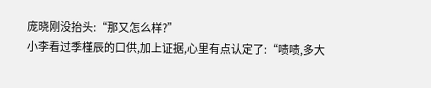庞晓刚没抬头:“那又怎么样?”
小李看过季槿辰的口供,加上证据,心里有点认定了:“啧啧,多大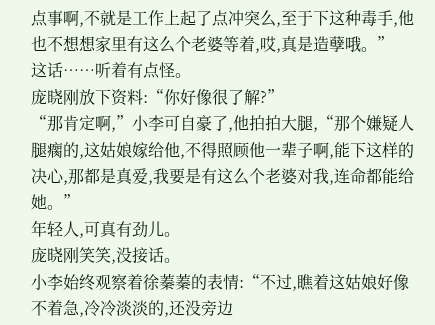点事啊,不就是工作上起了点冲突么,至于下这种毒手,他也不想想家里有这么个老婆等着,哎,真是造孽哦。”
这话……听着有点怪。
庞晓刚放下资料:“你好像很了解?”
“那肯定啊,”小李可自豪了,他拍拍大腿,“那个嫌疑人腿瘸的,这姑娘嫁给他,不得照顾他一辈子啊,能下这样的决心,那都是真爱,我要是有这么个老婆对我,连命都能给她。”
年轻人,可真有劲儿。
庞晓刚笑笑,没接话。
小李始终观察着徐蓁蓁的表情:“不过,瞧着这姑娘好像不着急,冷冷淡淡的,还没旁边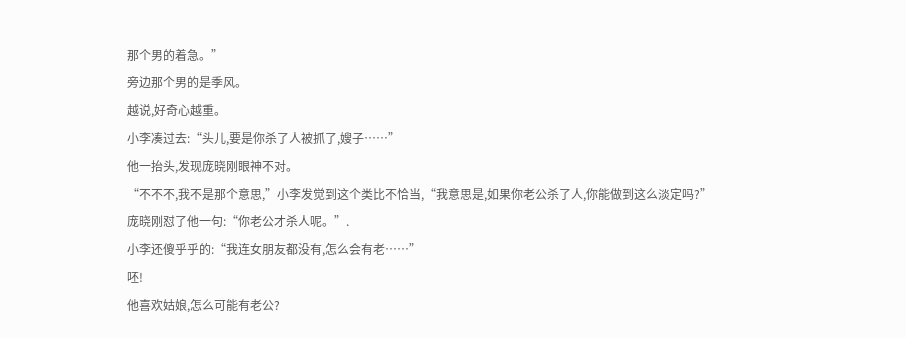那个男的着急。”
旁边那个男的是季风。
越说,好奇心越重。
小李凑过去:“头儿,要是你杀了人被抓了,嫂子……”
他一抬头,发现庞晓刚眼神不对。
“不不不,我不是那个意思,”小李发觉到这个类比不恰当,“我意思是,如果你老公杀了人,你能做到这么淡定吗?”
庞晓刚怼了他一句:“你老公才杀人呢。”.
小李还傻乎乎的:“我连女朋友都没有,怎么会有老……”
呸!
他喜欢姑娘,怎么可能有老公?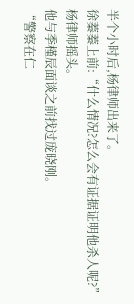半个小时后,杨律师出来了。
徐蓁蓁上前:“什么情况?怎么会有证据证明他杀人呢?”
杨律师摇头。
他与季槿辰面谈之前找过庞晓刚。
“警察在仁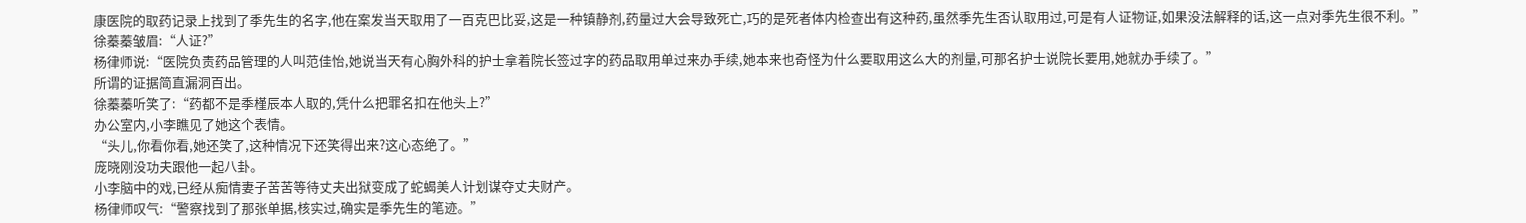康医院的取药记录上找到了季先生的名字,他在案发当天取用了一百克巴比妥,这是一种镇静剂,药量过大会导致死亡,巧的是死者体内检查出有这种药,虽然季先生否认取用过,可是有人证物证,如果没法解释的话,这一点对季先生很不利。”
徐蓁蓁皱眉:“人证?”
杨律师说:“医院负责药品管理的人叫范佳怡,她说当天有心胸外科的护士拿着院长签过字的药品取用单过来办手续,她本来也奇怪为什么要取用这么大的剂量,可那名护士说院长要用,她就办手续了。”
所谓的证据简直漏洞百出。
徐蓁蓁听笑了:“药都不是季槿辰本人取的,凭什么把罪名扣在他头上?”
办公室内,小李瞧见了她这个表情。
“头儿,你看你看,她还笑了,这种情况下还笑得出来?这心态绝了。”
庞晓刚没功夫跟他一起八卦。
小李脑中的戏,已经从痴情妻子苦苦等待丈夫出狱变成了蛇蝎美人计划谋夺丈夫财产。
杨律师叹气:“警察找到了那张单据,核实过,确实是季先生的笔迹。”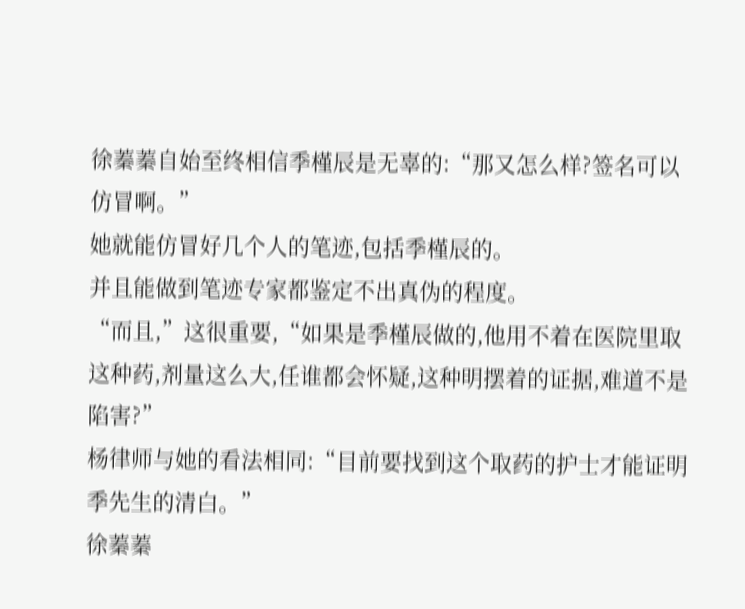徐蓁蓁自始至终相信季槿辰是无辜的:“那又怎么样?签名可以仿冒啊。”
她就能仿冒好几个人的笔迹,包括季槿辰的。
并且能做到笔迹专家都鉴定不出真伪的程度。
“而且,”这很重要,“如果是季槿辰做的,他用不着在医院里取这种药,剂量这么大,任谁都会怀疑,这种明摆着的证据,难道不是陷害?”
杨律师与她的看法相同:“目前要找到这个取药的护士才能证明季先生的清白。”
徐蓁蓁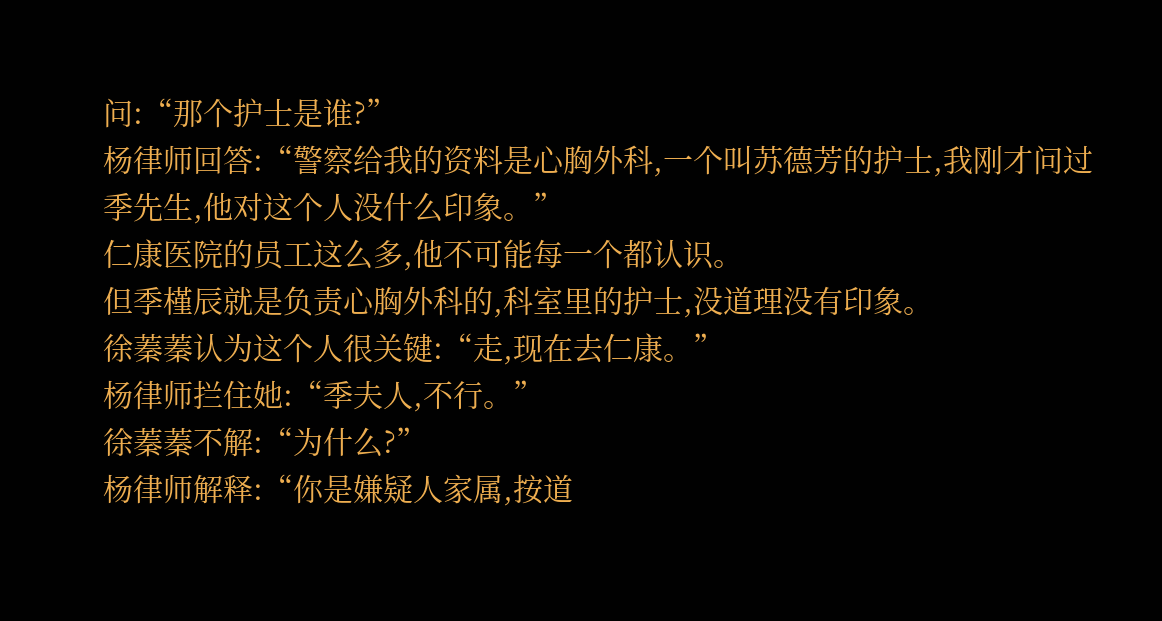问:“那个护士是谁?”
杨律师回答:“警察给我的资料是心胸外科,一个叫苏德芳的护士,我刚才问过季先生,他对这个人没什么印象。”
仁康医院的员工这么多,他不可能每一个都认识。
但季槿辰就是负责心胸外科的,科室里的护士,没道理没有印象。
徐蓁蓁认为这个人很关键:“走,现在去仁康。”
杨律师拦住她:“季夫人,不行。”
徐蓁蓁不解:“为什么?”
杨律师解释:“你是嫌疑人家属,按道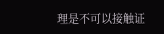理是不可以接触证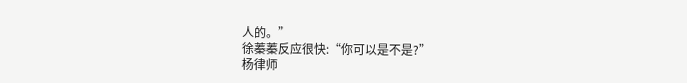人的。”
徐蓁蓁反应很快:“你可以是不是?”
杨律师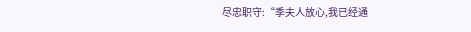尽忠职守:“季夫人放心,我已经通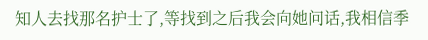知人去找那名护士了,等找到之后我会向她问话,我相信季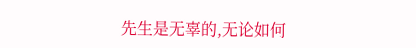先生是无辜的,无论如何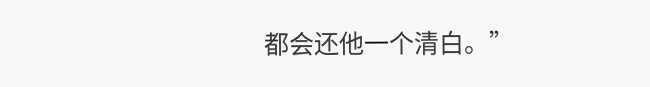都会还他一个清白。”